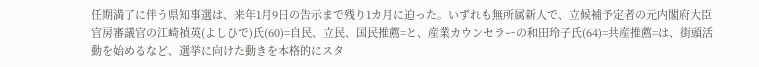任期満了に伴う県知事選は、来年1月9日の告示まで残り1カ月に迫った。いずれも無所属新人で、立候補予定者の元内閣府大臣官房審議官の江崎禎英(よしひで)氏(60)=自民、立民、国民推薦=と、産業カウンセラーの和田玲子氏(64)=共産推薦=は、街頭活動を始めるなど、選挙に向けた動きを本格的にスタ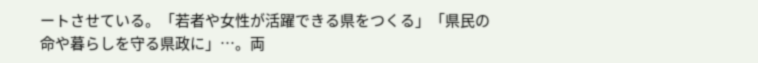ートさせている。「若者や女性が活躍できる県をつくる」「県民の命や暮らしを守る県政に」…。両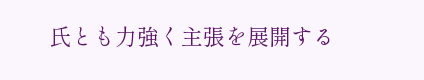氏とも力強く主張を展開する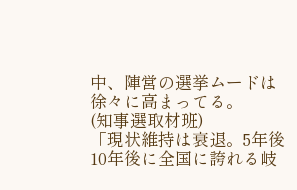中、陣営の選挙ムードは徐々に高まってる。
(知事選取材班)
「現状維持は衰退。5年後10年後に全国に誇れる岐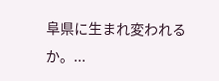阜県に生まれ変われるか。...